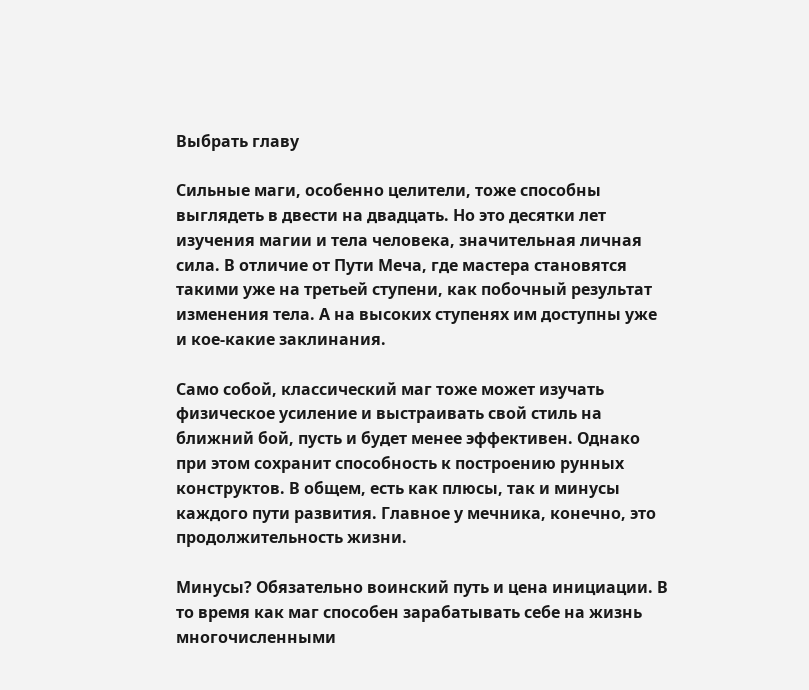Выбрать главу

Сильные маги, особенно целители, тоже способны выглядеть в двести на двадцать. Но это десятки лет изучения магии и тела человека, значительная личная сила. В отличие от Пути Меча, где мастера становятся такими уже на третьей ступени, как побочный результат изменения тела. А на высоких ступенях им доступны уже и кое-какие заклинания.

Само собой, классический маг тоже может изучать физическое усиление и выстраивать свой стиль на ближний бой, пусть и будет менее эффективен. Однако при этом сохранит способность к построению рунных конструктов. В общем, есть как плюсы, так и минусы каждого пути развития. Главное у мечника, конечно, это продолжительность жизни.

Минусы? Обязательно воинский путь и цена инициации. В то время как маг способен зарабатывать себе на жизнь многочисленными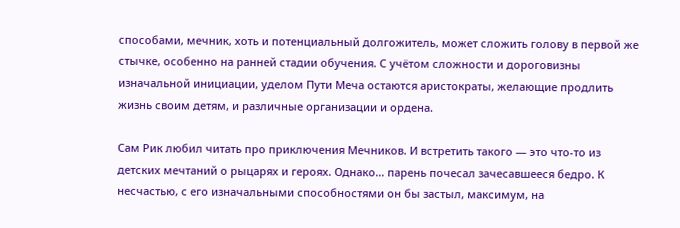способами, мечник, хоть и потенциальный долгожитель, может сложить голову в первой же стычке, особенно на ранней стадии обучения. С учётом сложности и дороговизны изначальной инициации, уделом Пути Меча остаются аристократы, желающие продлить жизнь своим детям, и различные организации и ордена.

Сам Рик любил читать про приключения Мечников. И встретить такого — это что-то из детских мечтаний о рыцарях и героях. Однако… парень почесал зачесавшееся бедро. К несчастью, с его изначальными способностями он бы застыл, максимум, на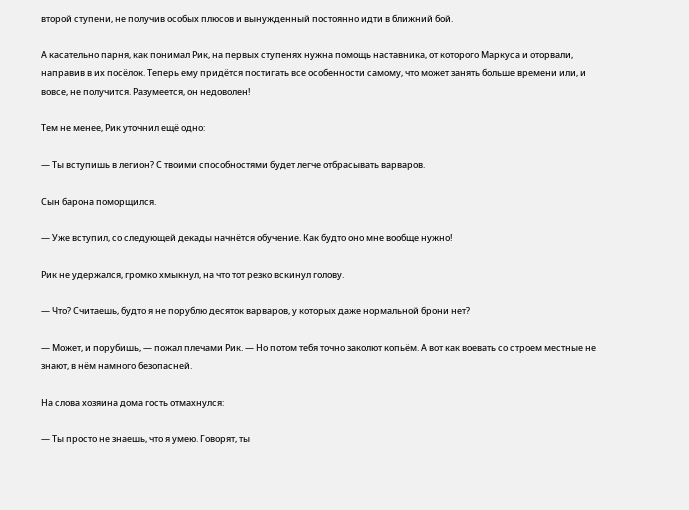второй ступени, не получив особых плюсов и вынужденный постоянно идти в ближний бой.

А касательно парня, как понимал Рик, на первых ступенях нужна помощь наставника, от которого Маркуса и оторвали, направив в их посёлок. Теперь ему придётся постигать все особенности самому, что может занять больше времени или, и вовсе, не получится. Разумеется, он недоволен!

Тем не менее, Рик уточнил ещё одно:

— Ты вступишь в легион? С твоими способностями будет легче отбрасывать варваров.

Сын барона поморщился.

— Уже вступил, со следующей декады начнётся обучение. Как будто оно мне вообще нужно!

Рик не удержался, громко хмыкнул, на что тот резко вскинул голову.

— Что? Считаешь, будто я не порублю десяток варваров, у которых даже нормальной брони нет?

— Может, и порубишь, — пожал плечами Рик. — Но потом тебя точно заколют копьём. А вот как воевать со строем местные не знают, в нём намного безопасней.

На слова хозяина дома гость отмахнулся:

— Ты просто не знаешь, что я умею. Говорят, ты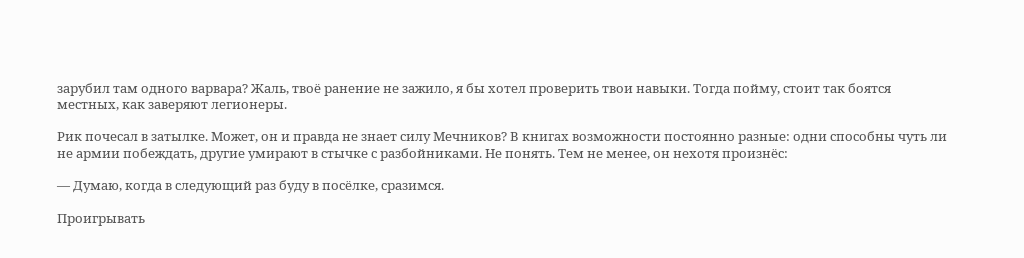зарубил там одного варвара? Жаль, твоё ранение не зажило, я бы хотел проверить твои навыки. Тогда пойму, стоит так боятся местных, как заверяют легионеры.

Рик почесал в затылке. Может, он и правда не знает силу Мечников? В книгах возможности постоянно разные: одни способны чуть ли не армии побеждать, другие умирают в стычке с разбойниками. Не понять. Тем не менее, он нехотя произнёс:

— Думаю, когда в следующий раз буду в посёлке, сразимся.

Проигрывать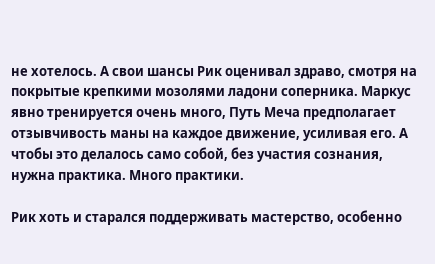не хотелось. А свои шансы Рик оценивал здраво, смотря на покрытые крепкими мозолями ладони соперника. Маркус явно тренируется очень много, Путь Меча предполагает отзывчивость маны на каждое движение, усиливая его. А чтобы это делалось само собой, без участия сознания, нужна практика. Много практики.

Рик хоть и старался поддерживать мастерство, особенно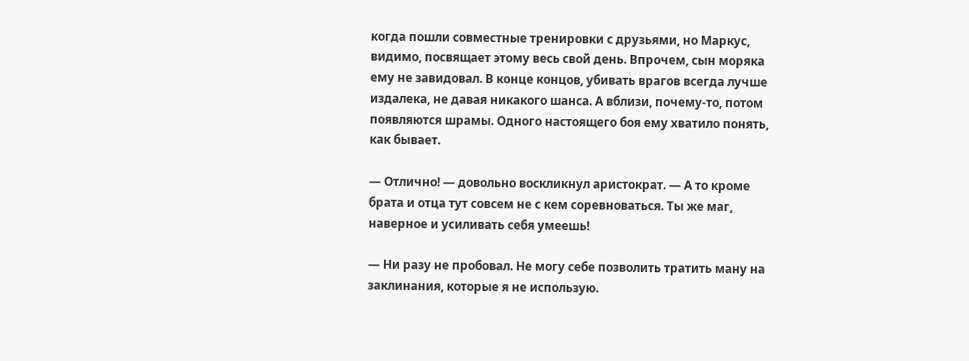когда пошли совместные тренировки с друзьями, но Маркус, видимо, посвящает этому весь свой день. Впрочем, сын моряка ему не завидовал. В конце концов, убивать врагов всегда лучше издалека, не давая никакого шанса. А вблизи, почему-то, потом появляются шрамы. Одного настоящего боя ему хватило понять, как бывает.

— Отлично! — довольно воскликнул аристократ. — А то кроме брата и отца тут совсем не с кем соревноваться. Ты же маг, наверное и усиливать себя умеешь!

— Ни разу не пробовал. Не могу себе позволить тратить ману на заклинания, которые я не использую.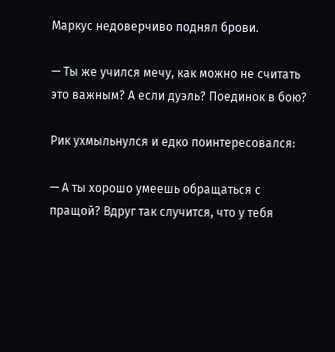Маркус недоверчиво поднял брови.

— Ты же учился мечу, как можно не считать это важным? А если дуэль? Поединок в бою?

Рик ухмыльнулся и едко поинтересовался:

— А ты хорошо умеешь обращаться с пращой? Вдруг так случится, что у тебя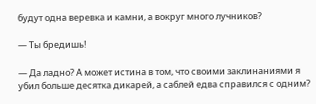будут одна веревка и камни, а вокруг много лучников?

— Ты бредишь!

— Да ладно? А может истина в том, что своими заклинаниями я убил больше десятка дикарей, а саблей едва справился с одним?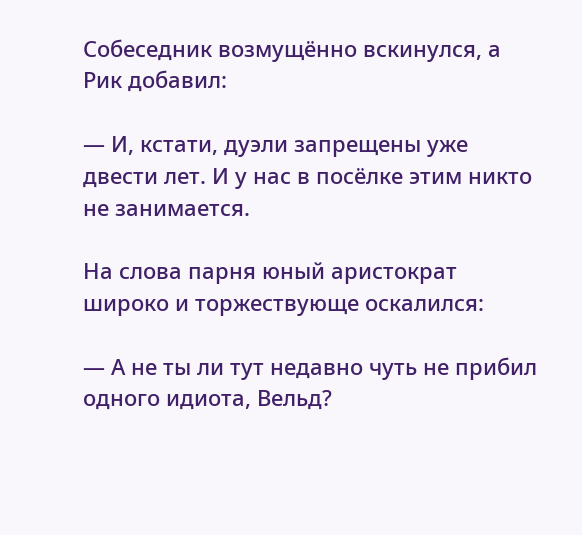Собеседник возмущённо вскинулся, а Рик добавил:

— И, кстати, дуэли запрещены уже двести лет. И у нас в посёлке этим никто не занимается.

На слова парня юный аристократ широко и торжествующе оскалился:

— А не ты ли тут недавно чуть не прибил одного идиота, Вельд?